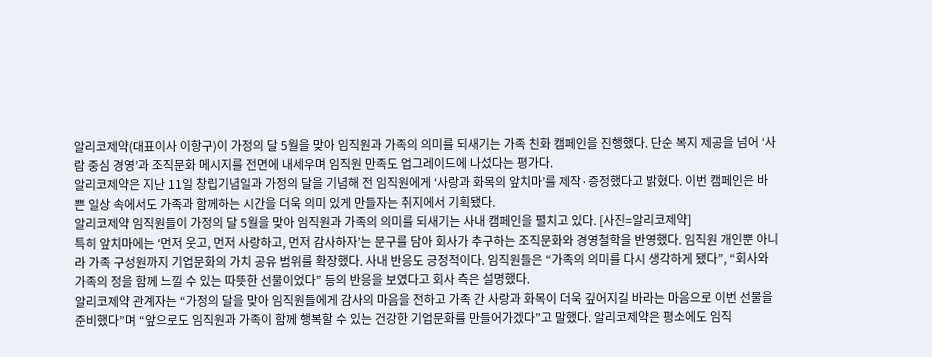알리코제약(대표이사 이항구)이 가정의 달 5월을 맞아 임직원과 가족의 의미를 되새기는 가족 친화 캠페인을 진행했다. 단순 복지 제공을 넘어 ‘사람 중심 경영’과 조직문화 메시지를 전면에 내세우며 임직원 만족도 업그레이드에 나섰다는 평가다.
알리코제약은 지난 11일 창립기념일과 가정의 달을 기념해 전 임직원에게 ‘사랑과 화목의 앞치마’를 제작·증정했다고 밝혔다. 이번 캠페인은 바쁜 일상 속에서도 가족과 함께하는 시간을 더욱 의미 있게 만들자는 취지에서 기획됐다.
알리코제약 임직원들이 가정의 달 5월을 맞아 임직원과 가족의 의미를 되새기는 사내 캠페인을 펼치고 있다. [사진=알리코제약]
특히 앞치마에는 ‘먼저 웃고, 먼저 사랑하고, 먼저 감사하자’는 문구를 담아 회사가 추구하는 조직문화와 경영철학을 반영했다. 임직원 개인뿐 아니라 가족 구성원까지 기업문화의 가치 공유 범위를 확장했다. 사내 반응도 긍정적이다. 임직원들은 “가족의 의미를 다시 생각하게 됐다”, “회사와 가족의 정을 함께 느낄 수 있는 따뜻한 선물이었다” 등의 반응을 보였다고 회사 측은 설명했다.
알리코제약 관계자는 “가정의 달을 맞아 임직원들에게 감사의 마음을 전하고 가족 간 사랑과 화목이 더욱 깊어지길 바라는 마음으로 이번 선물을 준비했다”며 “앞으로도 임직원과 가족이 함께 행복할 수 있는 건강한 기업문화를 만들어가겠다”고 말했다. 알리코제약은 평소에도 임직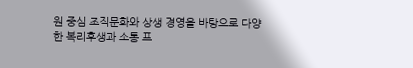원 중심 조직문화와 상생 경영을 바탕으로 다양한 복리후생과 소통 프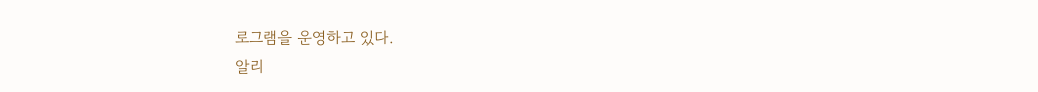로그램을 운영하고 있다.
알리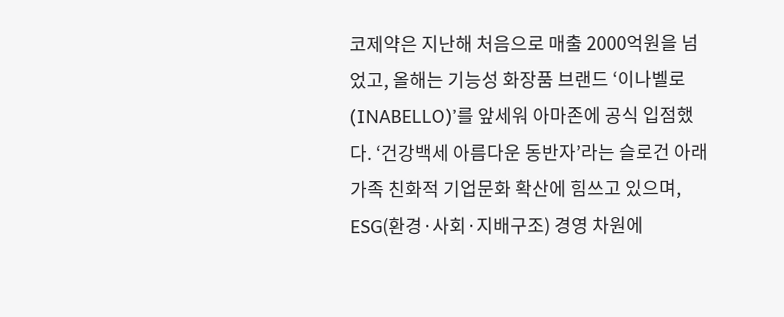코제약은 지난해 처음으로 매출 2000억원을 넘었고, 올해는 기능성 화장품 브랜드 ‘이나벨로(INABELLO)’를 앞세워 아마존에 공식 입점했다. ‘건강백세 아름다운 동반자’라는 슬로건 아래 가족 친화적 기업문화 확산에 힘쓰고 있으며, ESG(환경·사회·지배구조) 경영 차원에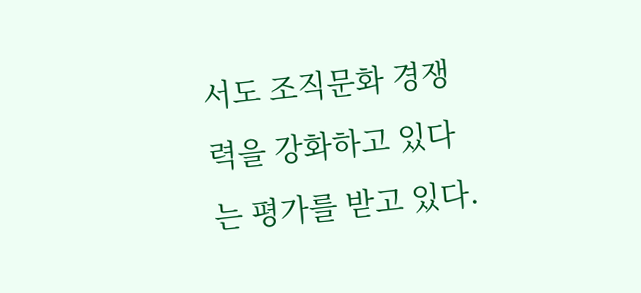서도 조직문화 경쟁력을 강화하고 있다는 평가를 받고 있다.